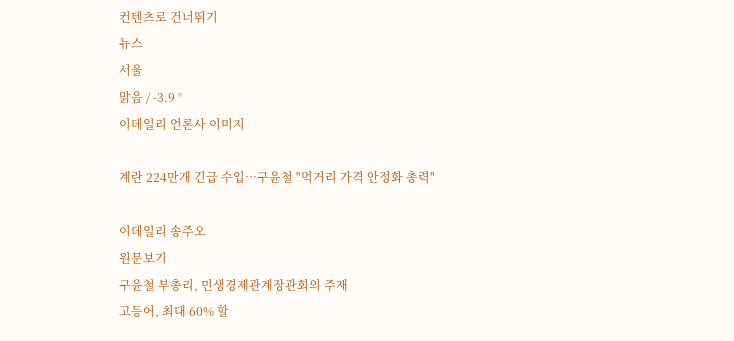컨텐츠로 건너뛰기
뉴스
서울
맑음 / -3.9 °
이데일리 언론사 이미지

계란 224만개 긴급 수입…구윤철 "먹거리 가격 안정화 총력"

이데일리 송주오
원문보기
구윤철 부총리, 민생경제관계장관회의 주재
고등어, 최대 60% 할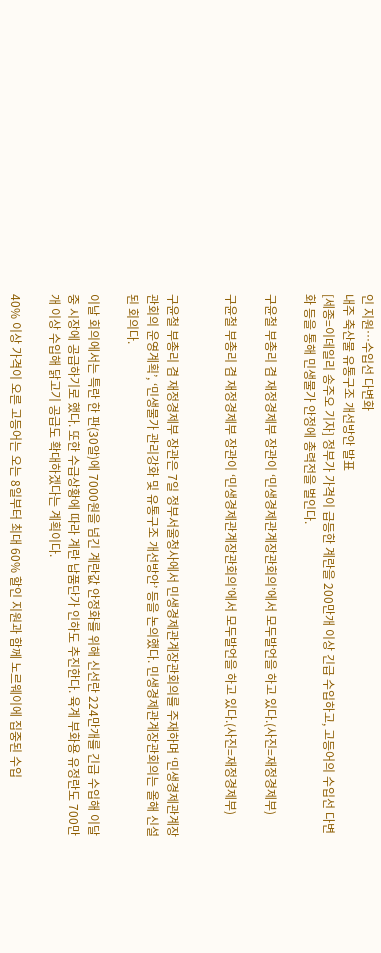인 지원…수입선 다변화
내주 축산물 유통구조 개선방안 발표
[세종=이데일리 송주오 기자] 정부가 가격이 급등한 계란을 200만개 이상 긴급 수입하고, 고등어의 수입선 다변화 등을 통해 민생물가 안정에 총력전을 벌인다.

구윤철 부총리 겸 재정경제부 장관이 ‘민생경제관계장관회의’에서 모두발언을 하고 있다.(사진=재정경제부)

구윤철 부총리 겸 재정경제부 장관이 ‘민생경제관계장관회의’에서 모두발언을 하고 있다.(사진=재정경제부)


구윤철 부총리 겸 재정경제부 장관은 7일 정부서울청사에서 민생경제관계장관회의를 주재하며 ‘민생경제관계장관회의 운영계획’, ‘민생물가 관리강화 및 유통구조 개선방안’ 등을 논의했다. 민생경제관계장관회의는 올해 신설된 회의다.

이날 회의에서는 특란 한 판(30알)에 7000원을 넘긴 계란값 안정화를 위해 신선란 224만개를 긴급 수입해 이달 중 시장에 공급하기로 했다. 또한 수급상황에 따라 계란 납품단가 인하도 추진한다. 육계 부화용 유정란도 700만개 이상 수입해 닭고기 공급도 확대하겠다는 계획이다.

40% 이상 가격이 오른 고등어는 오는 8일부터 최대 60% 할인 지원과 함께 노르웨이에 집중된 수입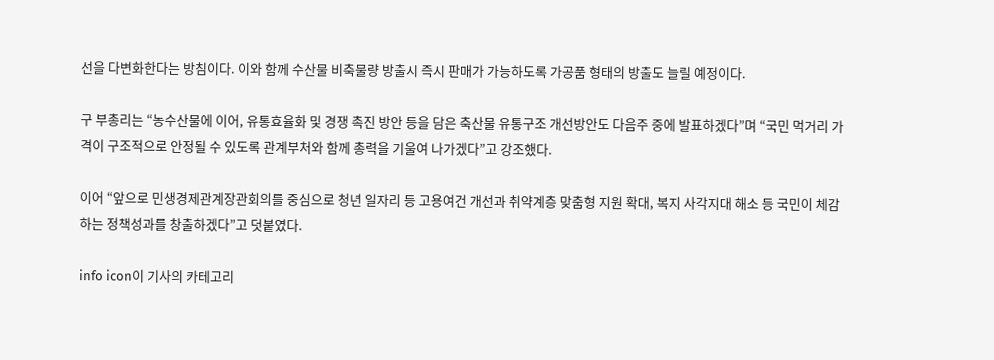선을 다변화한다는 방침이다. 이와 함께 수산물 비축물량 방출시 즉시 판매가 가능하도록 가공품 형태의 방출도 늘릴 예정이다.

구 부총리는 “농수산물에 이어, 유통효율화 및 경쟁 촉진 방안 등을 담은 축산물 유통구조 개선방안도 다음주 중에 발표하겠다”며 “국민 먹거리 가격이 구조적으로 안정될 수 있도록 관계부처와 함께 총력을 기울여 나가겠다”고 강조했다.

이어 “앞으로 민생경제관계장관회의를 중심으로 청년 일자리 등 고용여건 개선과 취약계층 맞춤형 지원 확대, 복지 사각지대 해소 등 국민이 체감하는 정책성과를 창출하겠다”고 덧붙였다.

info icon이 기사의 카테고리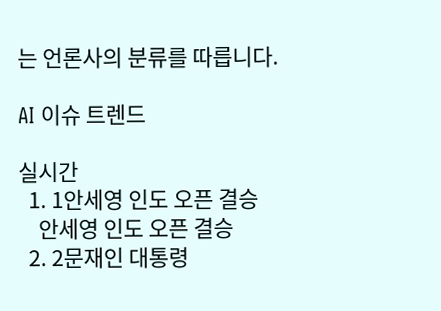는 언론사의 분류를 따릅니다.

AI 이슈 트렌드

실시간
  1. 1안세영 인도 오픈 결승
    안세영 인도 오픈 결승
  2. 2문재인 대통령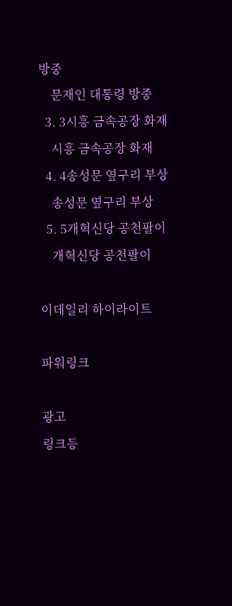방중
    문재인 대통령 방중
  3. 3시흥 금속공장 화재
    시흥 금속공장 화재
  4. 4송성문 옆구리 부상
    송성문 옆구리 부상
  5. 5개혁신당 공천팔이
    개혁신당 공천팔이

이데일리 하이라이트

파워링크

광고
링크등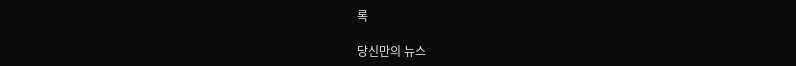록

당신만의 뉴스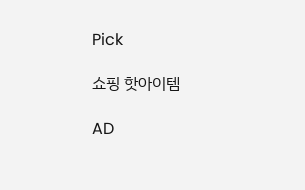Pick

쇼핑 핫아이템

AD